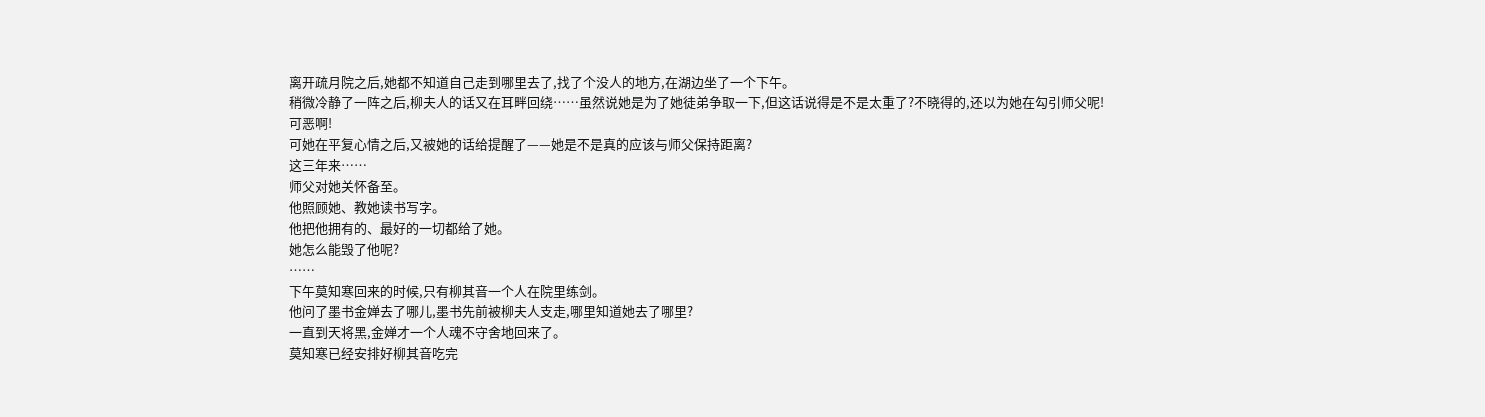离开疏月院之后,她都不知道自己走到哪里去了,找了个没人的地方,在湖边坐了一个下午。
稍微冷静了一阵之后,柳夫人的话又在耳畔回绕……虽然说她是为了她徒弟争取一下,但这话说得是不是太重了?不晓得的,还以为她在勾引师父呢!
可恶啊!
可她在平复心情之后,又被她的话给提醒了——她是不是真的应该与师父保持距离?
这三年来……
师父对她关怀备至。
他照顾她、教她读书写字。
他把他拥有的、最好的一切都给了她。
她怎么能毁了他呢?
……
下午莫知寒回来的时候,只有柳其音一个人在院里练剑。
他问了墨书金婵去了哪儿,墨书先前被柳夫人支走,哪里知道她去了哪里?
一直到天将黑,金婵才一个人魂不守舍地回来了。
莫知寒已经安排好柳其音吃完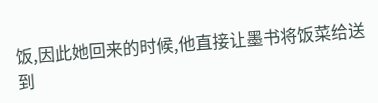饭,因此她回来的时候,他直接让墨书将饭菜给送到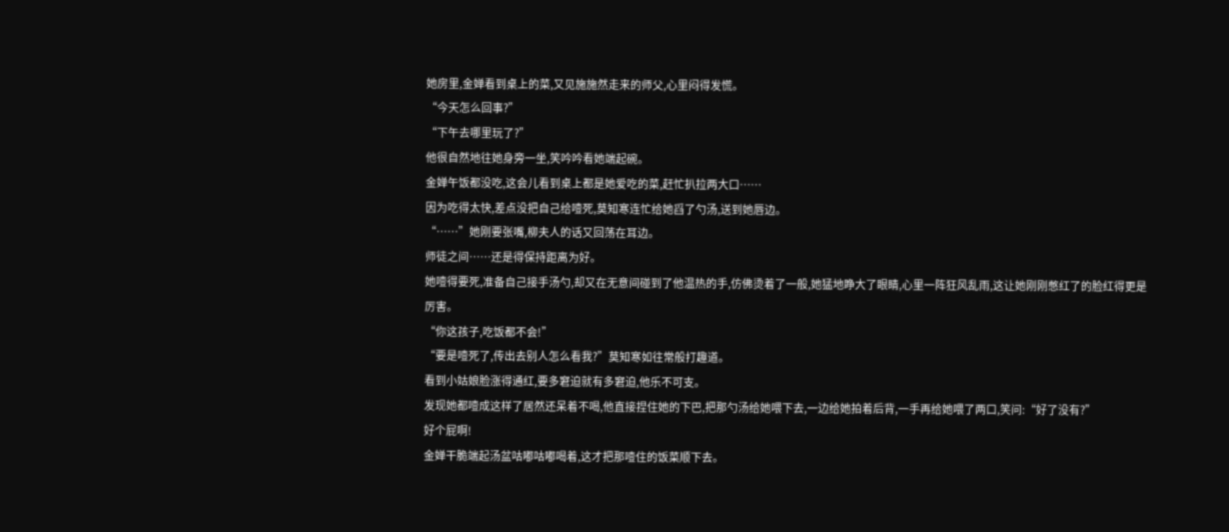她房里,金婵看到桌上的菜,又见施施然走来的师父,心里闷得发慌。
“今天怎么回事?”
“下午去哪里玩了?”
他很自然地往她身旁一坐,笑吟吟看她端起碗。
金婵午饭都没吃,这会儿看到桌上都是她爱吃的菜,赶忙扒拉两大口……
因为吃得太快,差点没把自己给噎死,莫知寒连忙给她舀了勺汤,送到她唇边。
“……”她刚要张嘴,柳夫人的话又回荡在耳边。
师徒之间……还是得保持距离为好。
她噎得要死,准备自己接手汤勺,却又在无意间碰到了他温热的手,仿佛烫着了一般,她猛地睁大了眼睛,心里一阵狂风乱雨,这让她刚刚憋红了的脸红得更是厉害。
“你这孩子,吃饭都不会!”
“要是噎死了,传出去别人怎么看我?”莫知寒如往常般打趣道。
看到小姑娘脸涨得通红,要多窘迫就有多窘迫,他乐不可支。
发现她都噎成这样了居然还呆着不喝,他直接捏住她的下巴,把那勺汤给她喂下去,一边给她拍着后背,一手再给她喂了两口,笑问:“好了没有?”
好个屁啊!
金婵干脆端起汤盆咕嘟咕嘟喝着,这才把那噎住的饭菜顺下去。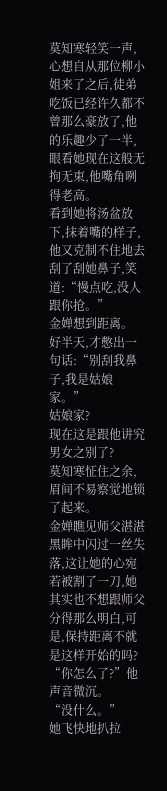莫知寒轻笑一声,心想自从那位柳小姐来了之后,徒弟吃饭已经许久都不曾那么豪放了,他的乐趣少了一半,眼看她现在这般无拘无束,他嘴角咧得老高。
看到她将汤盆放下,抹着嘴的样子,他又克制不住地去刮了刮她鼻子,笑道:“慢点吃,没人跟你抢。”
金婵想到距离。
好半天,才憋出一句话:“别刮我鼻子,我是姑娘家。”
姑娘家?
现在这是跟他讲究男女之别了?
莫知寒怔住之余,眉间不易察觉地锁了起来。
金婵瞧见师父湛湛黑眸中闪过一丝失落,这让她的心宛若被割了一刀,她其实也不想跟师父分得那么明白,可是,保持距离不就是这样开始的吗?
“你怎么了?”他声音微沉。
“没什么。”
她飞快地扒拉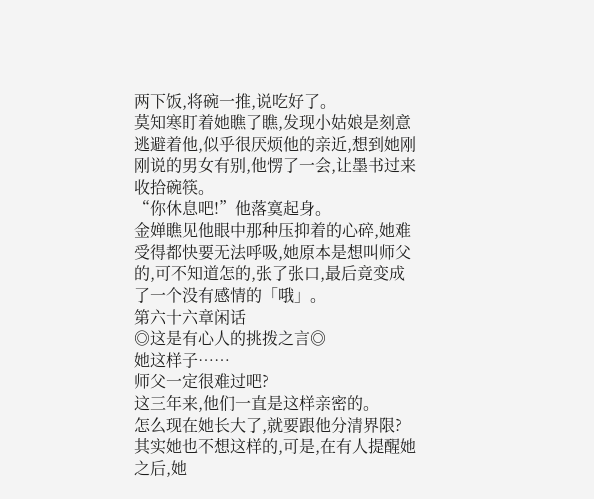两下饭,将碗一推,说吃好了。
莫知寒盯着她瞧了瞧,发现小姑娘是刻意逃避着他,似乎很厌烦他的亲近,想到她刚刚说的男女有别,他愣了一会,让墨书过来收拾碗筷。
“你休息吧!”他落寞起身。
金婵瞧见他眼中那种压抑着的心碎,她难受得都快要无法呼吸,她原本是想叫师父的,可不知道怎的,张了张口,最后竟变成了一个没有感情的「哦」。
第六十六章闲话
◎这是有心人的挑拨之言◎
她这样子……
师父一定很难过吧?
这三年来,他们一直是这样亲密的。
怎么现在她长大了,就要跟他分清界限?
其实她也不想这样的,可是,在有人提醒她之后,她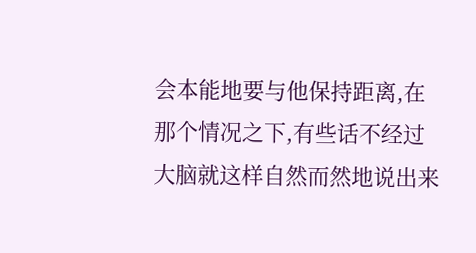会本能地要与他保持距离,在那个情况之下,有些话不经过大脑就这样自然而然地说出来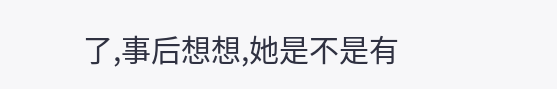了,事后想想,她是不是有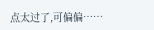点太过了,可偏偏……